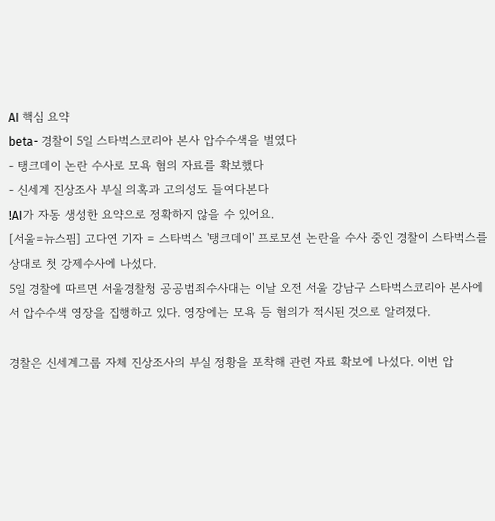AI 핵심 요약
beta- 경찰이 5일 스타벅스코리아 본사 압수수색을 벌였다
- 탱크데이 논란 수사로 모욕 혐의 자료를 확보했다
- 신세계 진상조사 부실 의혹과 고의성도 들여다본다
!AI가 자동 생성한 요약으로 정확하지 않을 수 있어요.
[서울=뉴스핌] 고다연 기자 = 스타벅스 '탱크데이' 프로모션 논란을 수사 중인 경찰이 스타벅스를 상대로 첫 강제수사에 나섰다.
5일 경찰에 따르면 서울경찰청 공공범죄수사대는 이날 오전 서울 강남구 스타벅스코리아 본사에서 압수수색 영장을 집행하고 있다. 영장에는 모욕 등 혐의가 적시된 것으로 알려졌다.

경찰은 신세계그룹 자체 진상조사의 부실 정황을 포착해 관련 자료 확보에 나섰다. 이번 압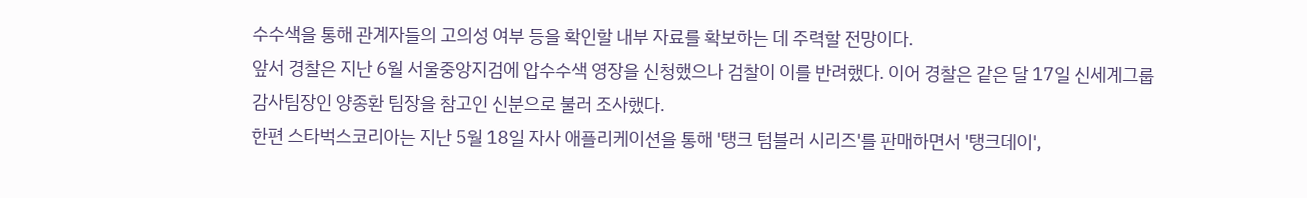수수색을 통해 관계자들의 고의성 여부 등을 확인할 내부 자료를 확보하는 데 주력할 전망이다.
앞서 경찰은 지난 6월 서울중앙지검에 압수수색 영장을 신청했으나 검찰이 이를 반려했다. 이어 경찰은 같은 달 17일 신세계그룹 감사팀장인 양종환 팀장을 참고인 신분으로 불러 조사했다.
한편 스타벅스코리아는 지난 5월 18일 자사 애플리케이션을 통해 '탱크 텀블러 시리즈'를 판매하면서 '탱크데이',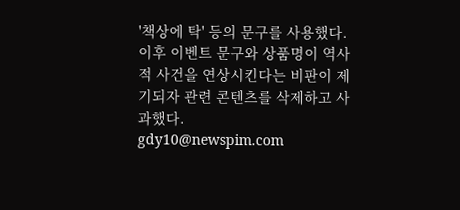'책상에 탁' 등의 문구를 사용했다. 이후 이벤트 문구와 상품명이 역사적 사건을 연상시킨다는 비판이 제기되자 관련 콘텐츠를 삭제하고 사과했다.
gdy10@newspim.com